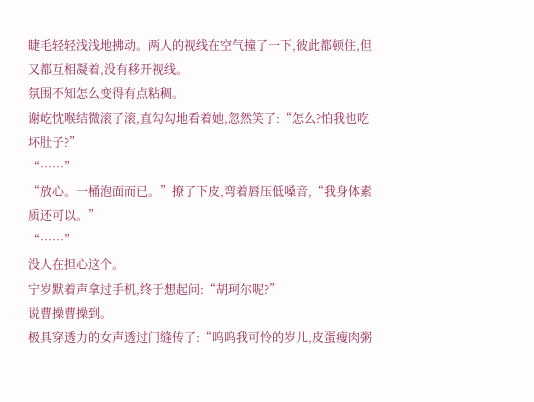睫毛轻轻浅浅地拂动。两人的视线在空气撞了一下,彼此都顿住,但又都互相凝着,没有移开视线。
氛围不知怎么变得有点粘稠。
谢屹忱喉结微滚了滚,直勾勾地看着她,忽然笑了:“怎么?怕我也吃坏肚子?”
“……”
“放心。一桶泡面而已。”撩了下皮,弯着唇压低嗓音,“我身体素质还可以。”
“……”
没人在担心这个。
宁岁默着声拿过手机,终于想起问:“胡珂尔呢?”
说曹操曹操到。
极具穿透力的女声透过门缝传了:“呜呜我可怜的岁儿,皮蛋瘦肉粥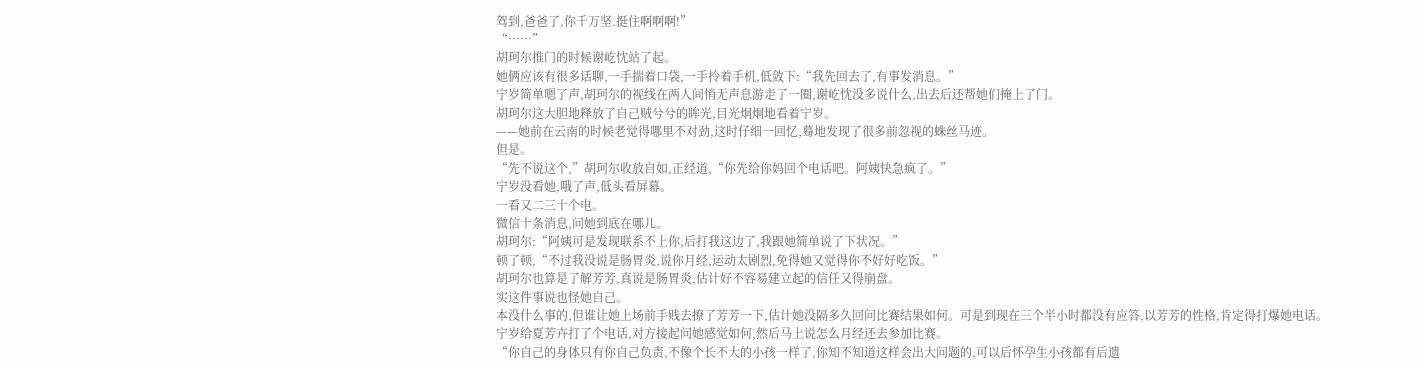驾到,爸爸了,你千万坚.挺住啊啊啊!”
“……”
胡珂尔推门的时候谢屹忱站了起。
她俩应该有很多话聊,一手揣着口袋,一手拎着手机,低敛下:“我先回去了,有事发消息。”
宁岁简单嗯了声,胡珂尔的视线在两人间悄无声息游走了一圈,谢屹忱没多说什么,出去后还帮她们掩上了门。
胡珂尔这大胆地释放了自己贼兮兮的眸光,目光炯炯地看着宁岁。
——她前在云南的时候老觉得哪里不对劲,这时仔细一回忆,蓦地发现了很多前忽视的蛛丝马迹。
但是。
“先不说这个,”胡珂尔收放自如,正经道,“你先给你妈回个电话吧。阿姨快急疯了。”
宁岁没看她,哦了声,低头看屏幕。
一看又二三十个电。
微信十条消息,问她到底在哪儿。
胡珂尔:“阿姨可是发现联系不上你,后打我这边了,我跟她简单说了下状况。”
顿了顿,“不过我没说是肠胃炎,说你月经,运动太剧烈,免得她又觉得你不好好吃饭。”
胡珂尔也算是了解芳芳,真说是肠胃炎,估计好不容易建立起的信任又得崩盘。
实这件事说也怪她自己。
本没什么事的,但谁让她上场前手贱去撩了芳芳一下,估计她没隔多久回问比赛结果如何。可是到现在三个半小时都没有应答,以芳芳的性格,肯定得打爆她电话。
宁岁给夏芳卉打了个电话,对方接起问她感觉如何,然后马上说怎么月经还去参加比赛。
“你自己的身体只有你自己负责,不像个长不大的小孩一样了,你知不知道这样会出大问题的,可以后怀孕生小孩都有后遗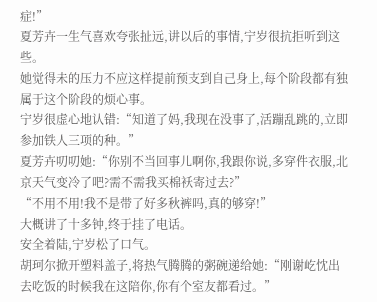症!”
夏芳卉一生气喜欢夸张扯远,讲以后的事情,宁岁很抗拒听到这些。
她觉得未的压力不应这样提前预支到自己身上,每个阶段都有独属于这个阶段的烦心事。
宁岁很虚心地认错:“知道了妈,我现在没事了,活蹦乱跳的,立即参加铁人三项的种。”
夏芳卉叨叨她:“你别不当回事儿啊你,我跟你说,多穿件衣服,北京天气变冷了吧?需不需我买棉袄寄过去?”
“不用不用!我不是带了好多秋裤吗,真的够穿!”
大概讲了十多钟,终于挂了电话。
安全着陆,宁岁松了口气。
胡珂尔掀开塑料盖子,将热气腾腾的粥碗递给她:“刚谢屹忱出去吃饭的时候我在这陪你,你有个室友都看过。”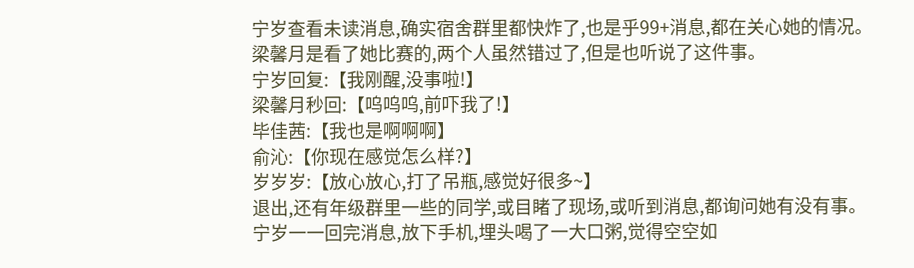宁岁查看未读消息,确实宿舍群里都快炸了,也是乎99+消息,都在关心她的情况。
梁馨月是看了她比赛的,两个人虽然错过了,但是也听说了这件事。
宁岁回复:【我刚醒,没事啦!】
梁馨月秒回:【呜呜呜,前吓我了!】
毕佳茜:【我也是啊啊啊】
俞沁:【你现在感觉怎么样?】
岁岁岁:【放心放心,打了吊瓶,感觉好很多~】
退出,还有年级群里一些的同学,或目睹了现场,或听到消息,都询问她有没有事。
宁岁一一回完消息,放下手机,埋头喝了一大口粥,觉得空空如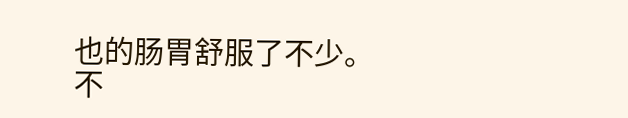也的肠胃舒服了不少。
不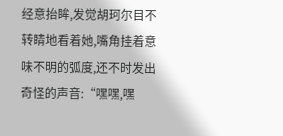经意抬眸,发觉胡珂尔目不转睛地看着她,嘴角挂着意味不明的弧度,还不时发出奇怪的声音:“嘿嘿,嘿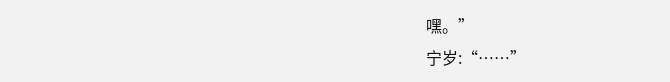嘿。”
宁岁:“……”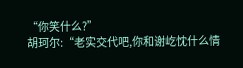“你笑什么?”
胡珂尔:“老实交代吧,你和谢屹忱什么情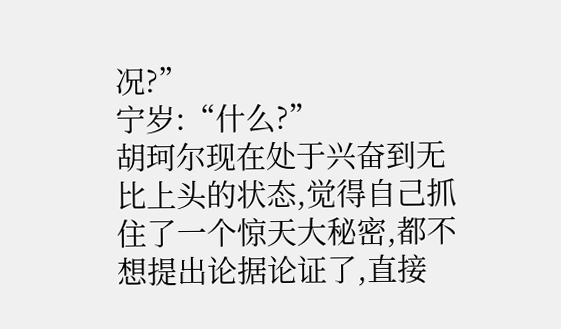况?”
宁岁:“什么?”
胡珂尔现在处于兴奋到无比上头的状态,觉得自己抓住了一个惊天大秘密,都不想提出论据论证了,直接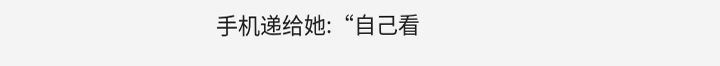手机递给她:“自己看